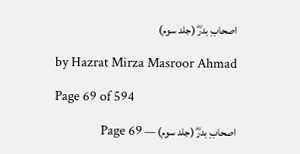اصحابِ بدرؓ (جلد سوم)

by Hazrat Mirza Masroor Ahmad

Page 69 of 594

اصحابِ بدرؓ (جلد سوم) — Page 69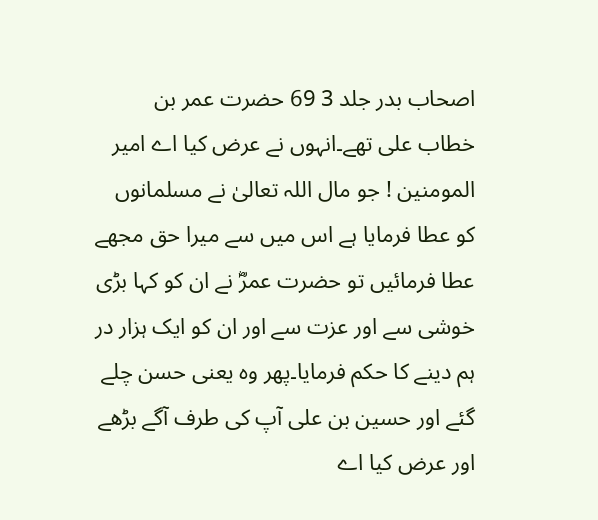اصحاب بدر جلد 3 69 حضرت عمر بن خطاب علی تھے۔انہوں نے عرض کیا اے امیر المومنین ! جو مال اللہ تعالیٰ نے مسلمانوں کو عطا فرمایا ہے اس میں سے میرا حق مجھے عطا فرمائیں تو حضرت عمرؓ نے ان کو کہا بڑی خوشی سے اور عزت سے اور ان کو ایک ہزار در ہم دینے کا حکم فرمایا۔پھر وہ یعنی حسن چلے گئے اور حسین بن علی آپ کی طرف آگے بڑھے اور عرض کیا اے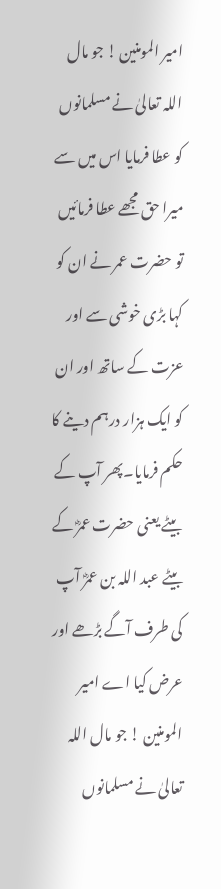امیر المومنین ! جو مال اللہ تعالیٰ نے مسلمانوں کو عطا فرمایا اس میں سے میرا حق مجھے عطا فرمائیں تو حضرت عمر نے ان کو کہا بڑی خوشی سے اور عزت کے ساتھ اور ان کو ایک ہزار درہم دینے کا حکم فرمایا۔پھر آپ کے بیٹے یعنی حضرت عمرؓ کے بیٹے عبد اللہ بن عمرؓ آپ کی طرف آگے بڑھے اور عرض کیا اے امیر المومنین ! جو مال اللہ تعالیٰ نے مسلمانوں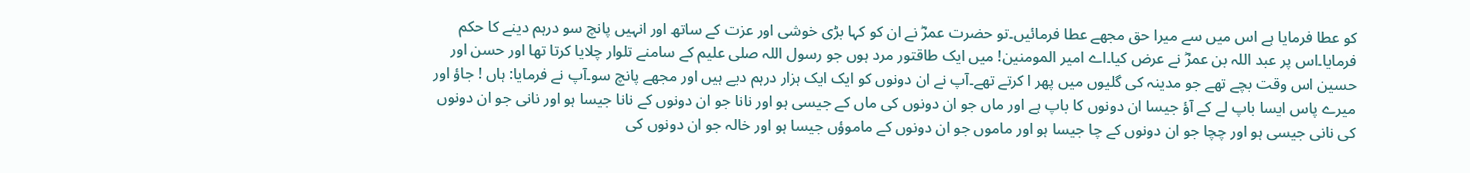کو عطا فرمایا ہے اس میں سے میرا حق مجھے عطا فرمائیں۔تو حضرت عمرؓ نے ان کو کہا بڑی خوشی اور عزت کے ساتھ اور انہیں پانچ سو درہم دینے کا حکم فرمایا۔اس پر عبد اللہ بن عمرؓ نے عرض کیا۔اے امیر المومنین! میں ایک طاقتور مرد ہوں جو رسول اللہ صلی علیم کے سامنے تلوار چلایا کرتا تھا اور حسن اور حسین اس وقت بچے تھے جو مدینہ کی گلیوں میں پھر ا کرتے تھے۔آپ نے ان دونوں کو ایک ایک ہزار درہم دیے ہیں اور مجھے پانچ سو۔آپ نے فرمایا: ہاں ! جاؤ اور میرے پاس ایسا باپ لے کے آؤ جیسا ان دونوں کا باپ ہے اور ماں جو ان دونوں کی ماں کے جیسی ہو اور نانا جو ان دونوں کے نانا جیسا ہو اور نانی جو ان دونوں کی نانی جیسی ہو اور چچا جو ان دونوں کے چا جیسا ہو اور ماموں جو ان دونوں کے ماموؤں جیسا ہو اور خالہ جو ان دونوں کی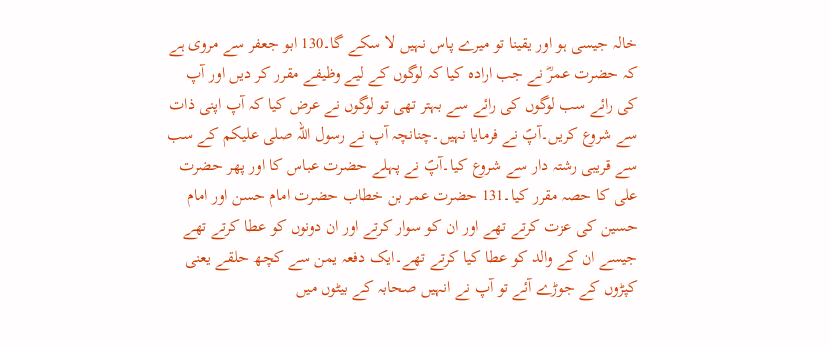خالہ جیسی ہو اور یقینا تو میرے پاس نہیں لا سکے گا۔130 ابو جعفر سے مروی ہے کہ حضرت عمرؓ نے جب ارادہ کیا کہ لوگوں کے لیے وظیفے مقرر کر دیں اور آپ کی رائے سب لوگوں کی رائے سے بہتر تھی تو لوگوں نے عرض کیا کہ آپ اپنی ذات سے شروع کریں۔آپؐ نے فرمایا نہیں۔چنانچہ آپ نے رسول اللہ صلی علیکم کے سب سے قریبی رشتہ دار سے شروع کیا۔آپؐ نے پہلے حضرت عباس کا اور پھر حضرت علی کا حصہ مقرر کیا۔131 حضرت عمر بن خطاب حضرت امام حسن اور امام حسین کی عزت کرتے تھے اور ان کو سوار کرتے اور ان دونوں کو عطا کرتے تھے جیسے ان کے والد کو عطا کیا کرتے تھے۔ایک دفعہ یمن سے کچھ حلقے یعنی کپڑوں کے جوڑے آئے تو آپ نے انہیں صحابہ کے بیٹوں میں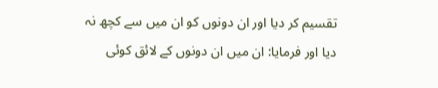تقسیم کر دیا اور ان دونوں کو ان میں سے کچھ نہ دیا اور فرمایا: ان میں ان دونوں کے لائق کوئی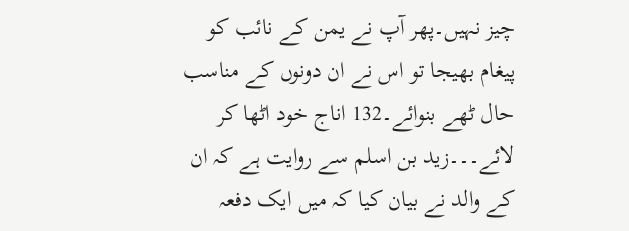چیز نہیں۔پھر آپ نے یمن کے نائب کو پیغام بھیجا تو اس نے ان دونوں کے مناسب حال ٹھے بنوائے۔132 اناج خود اٹھا کر لائے۔۔۔زید بن اسلم سے روایت ہے کہ ان کے والد نے بیان کیا کہ میں ایک دفعہ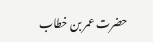حضرت عمر بن خطاب